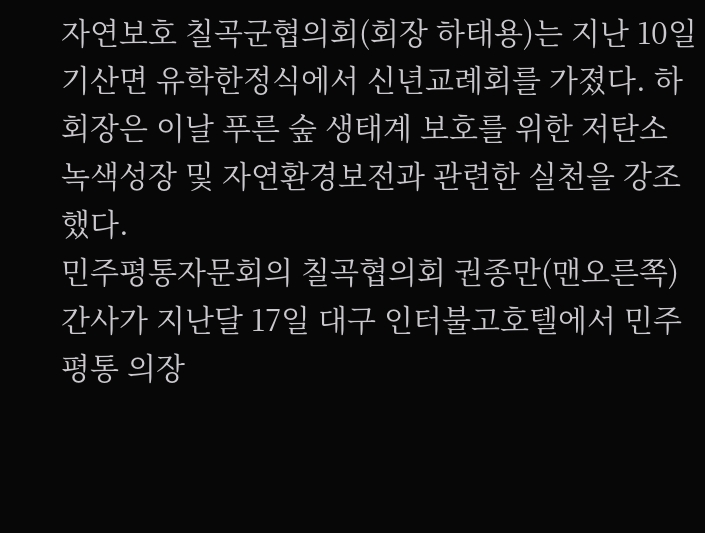자연보호 칠곡군협의회(회장 하태용)는 지난 10일 기산면 유학한정식에서 신년교례회를 가졌다. 하회장은 이날 푸른 숲 생태계 보호를 위한 저탄소 녹색성장 및 자연환경보전과 관련한 실천을 강조했다.
민주평통자문회의 칠곡협의회 권종만(맨오른쪽) 간사가 지난달 17일 대구 인터불고호텔에서 민주평통 의장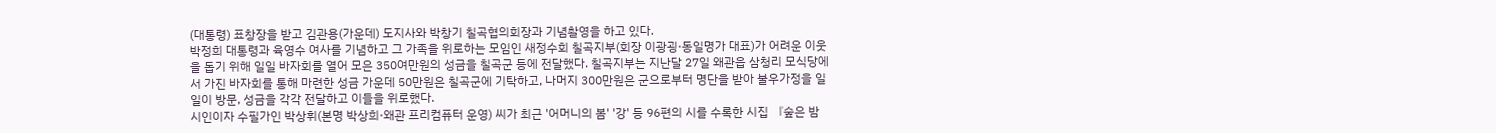(대통령) 표창장을 받고 김관용(가운데) 도지사와 박창기 칠곡협의회장과 기념촬영을 하고 있다.
박정희 대통령과 육영수 여사를 기념하고 그 가족을 위로하는 모임인 새정수회 칠곡지부(회장 이광굉·동일명가 대표)가 어려운 이웃을 돕기 위해 일일 바자회를 열어 모은 350여만원의 성금을 칠곡군 등에 전달했다. 칠곡지부는 지난달 27일 왜관읍 삼청리 모식당에서 가진 바자회를 통해 마련한 성금 가운데 50만원은 칠곡군에 기탁하고, 나머지 300만원은 군으로부터 명단을 받아 불우가정을 일일이 방문, 성금을 각각 전달하고 이들을 위로했다.
시인이자 수필가인 박상휘(본명 박상희·왜관 프리컴퓨터 운영) 씨가 최근 '어머니의 봄' '강' 등 96편의 시를 수록한 시집 『숲은 밤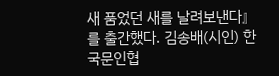새 품었던 새를 날려보낸다』를 출간했다. 김송배(시인) 한국문인협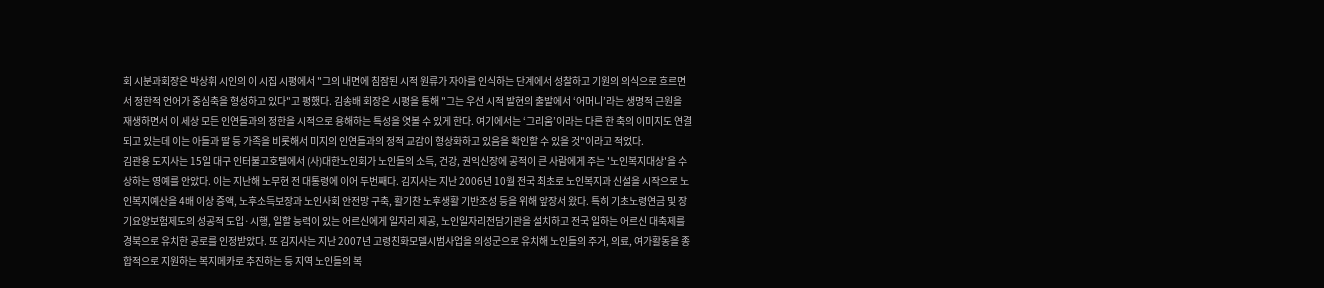회 시분과회장은 박상휘 시인의 이 시집 시평에서 "그의 내면에 침잠된 시적 원류가 자아를 인식하는 단계에서 성찰하고 기원의 의식으로 흐르면서 정한적 언어가 중심축을 형성하고 있다"고 평했다. 김송배 회장은 시평을 통해 "그는 우선 시적 발현의 출발에서 ‘어머니’라는 생명적 근원을 재생하면서 이 세상 모든 인연들과의 정한을 시적으로 용해하는 특성을 엿볼 수 있게 한다. 여기에서는 ‘그리움’이라는 다른 한 축의 이미지도 연결되고 있는데 이는 아들과 딸 등 가족을 비롯해서 미지의 인연들과의 정적 교감이 형상화하고 있음을 확인할 수 있을 것"이라고 적었다.
김관용 도지사는 15일 대구 인터불고호텔에서 (사)대한노인회가 노인들의 소득, 건강, 권익신장에 공적이 큰 사람에게 주는 '노인복지대상'을 수상하는 영예를 안았다. 이는 지난해 노무현 전 대통령에 이어 두번째다. 김지사는 지난 2006년 10월 전국 최초로 노인복지과 신설을 시작으로 노인복지예산을 4배 이상 증액, 노후소득보장과 노인사회 안전망 구축, 활기찬 노후생활 기반조성 등을 위해 앞장서 왔다. 특히 기초노령연금 및 장기요양보험제도의 성공적 도입·시행, 일할 능력이 있는 어르신에게 일자리 제공, 노인일자리전담기관을 설치하고 전국 일하는 어르신 대축제를 경북으로 유치한 공로를 인정받았다. 또 김지사는 지난 2007년 고령친화모델시범사업을 의성군으로 유치해 노인들의 주거, 의료, 여가활동을 종합적으로 지원하는 복지메카로 추진하는 등 지역 노인들의 복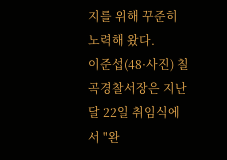지를 위해 꾸준히 노력해 왔다.
이준섭(48·사진) 칠곡경찰서장은 지난달 22일 취임식에서 "완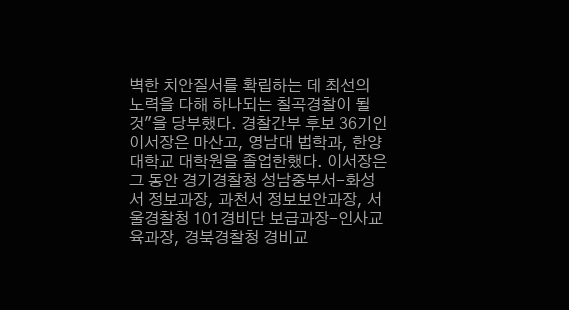벽한 치안질서를 확립하는 데 최선의 노력을 다해 하나되는 칠곡경찰이 될 것"을 당부했다. 경찰간부 후보 36기인 이서장은 마산고, 영남대 법학과, 한양대학교 대학원을 졸업한했다. 이서장은 그 동안 경기경찰청 성남중부서-화성서 정보과장, 과천서 정보보안과장, 서울경찰청 101경비단 보급과장-인사교육과장, 경북경찰청 경비교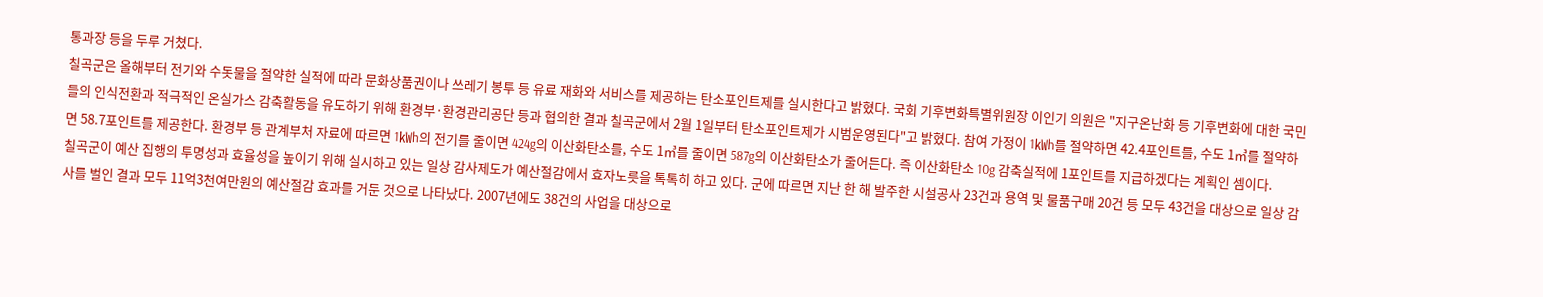통과장 등을 두루 거쳤다.
칠곡군은 올해부터 전기와 수돗물을 절약한 실적에 따라 문화상품권이나 쓰레기 봉투 등 유료 재화와 서비스를 제공하는 탄소포인트제를 실시한다고 밝혔다. 국회 기후변화특별위원장 이인기 의원은 "지구온난화 등 기후변화에 대한 국민들의 인식전환과 적극적인 온실가스 감축활동을 유도하기 위해 환경부·환경관리공단 등과 협의한 결과 칠곡군에서 2월 1일부터 탄소포인트제가 시범운영된다"고 밝혔다. 참여 가정이 1㎾h를 절약하면 42.4포인트를, 수도 1㎥를 절약하면 58.7포인트를 제공한다. 환경부 등 관계부처 자료에 따르면 1㎾h의 전기를 줄이면 424g의 이산화탄소를, 수도 1㎥를 줄이면 587g의 이산화탄소가 줄어든다. 즉 이산화탄소 10g 감축실적에 1포인트를 지급하겠다는 계획인 셈이다.
칠곡군이 예산 집행의 투명성과 효율성을 높이기 위해 실시하고 있는 일상 감사제도가 예산절감에서 효자노릇을 톡톡히 하고 있다. 군에 따르면 지난 한 해 발주한 시설공사 23건과 용역 및 물품구매 20건 등 모두 43건을 대상으로 일상 감사를 벌인 결과 모두 11억3천여만원의 예산절감 효과를 거둔 것으로 나타났다. 2007년에도 38건의 사업을 대상으로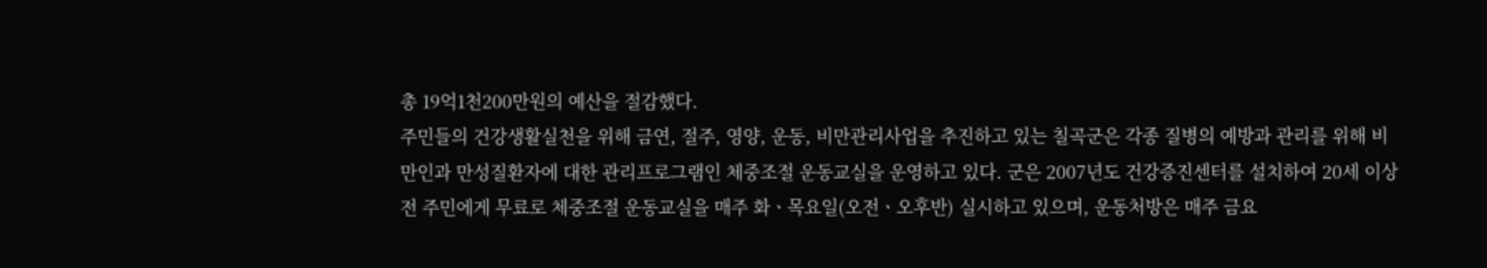총 19억1천200만원의 예산을 절감했다.
주민들의 건강생활실천을 위해 금연, 절주, 영양, 운동, 비만관리사업을 추진하고 있는 칠곡군은 각종 질병의 예방과 관리를 위해 비만인과 만성질환자에 대한 관리프로그램인 체중조절 운동교실을 운영하고 있다. 군은 2007년도 건강증진센터를 설치하여 20세 이상 전 주민에게 무료로 체중조절 운동교실을 매주 화ㆍ목요일(오전ㆍ오후반) 실시하고 있으며, 운동처방은 매주 금요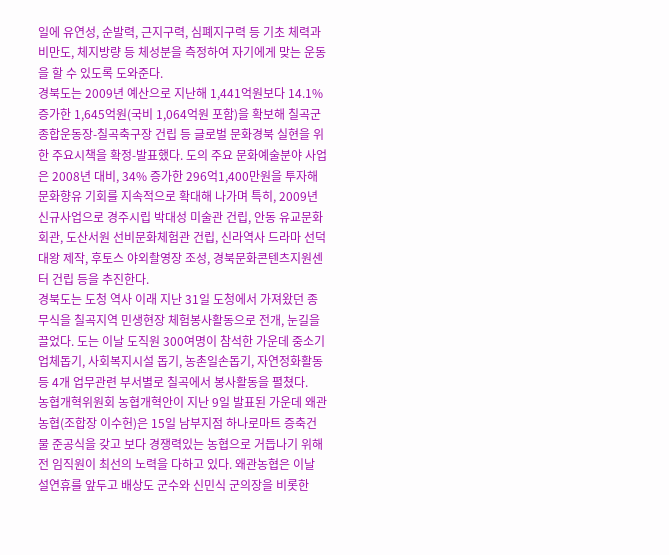일에 유연성, 순발력, 근지구력, 심폐지구력 등 기초 체력과 비만도, 체지방량 등 체성분을 측정하여 자기에게 맞는 운동을 할 수 있도록 도와준다.
경북도는 2009년 예산으로 지난해 1,441억원보다 14.1% 증가한 1,645억원(국비 1,064억원 포함)을 확보해 칠곡군종합운동장-칠곡축구장 건립 등 글로벌 문화경북 실현을 위한 주요시책을 확정-발표했다. 도의 주요 문화예술분야 사업은 2008년 대비, 34% 증가한 296억1,400만원을 투자해 문화향유 기회를 지속적으로 확대해 나가며 특히, 2009년 신규사업으로 경주시립 박대성 미술관 건립, 안동 유교문화회관, 도산서원 선비문화체험관 건립, 신라역사 드라마 선덕대왕 제작, 후토스 야외촬영장 조성, 경북문화콘텐츠지원센터 건립 등을 추진한다.
경북도는 도청 역사 이래 지난 31일 도청에서 가져왔던 종무식을 칠곡지역 민생현장 체험봉사활동으로 전개, 눈길을 끌었다. 도는 이날 도직원 300여명이 참석한 가운데 중소기업체돕기, 사회복지시설 돕기, 농촌일손돕기, 자연정화활동 등 4개 업무관련 부서별로 칠곡에서 봉사활동을 펼쳤다.
농협개혁위원회 농협개혁안이 지난 9일 발표된 가운데 왜관농협(조합장 이수헌)은 15일 남부지점 하나로마트 증축건물 준공식을 갖고 보다 경쟁력있는 농협으로 거듭나기 위해 전 임직원이 최선의 노력을 다하고 있다. 왜관농협은 이날 설연휴를 앞두고 배상도 군수와 신민식 군의장을 비롯한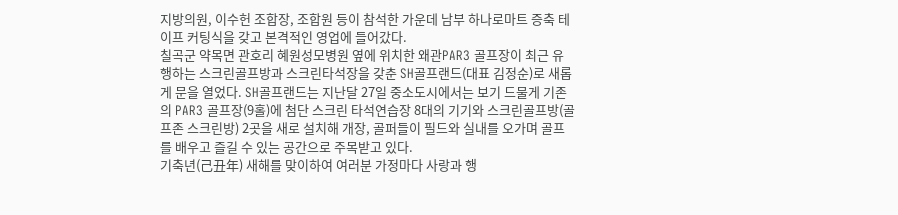지방의원, 이수헌 조합장, 조합원 등이 참석한 가운데 남부 하나로마트 증축 테이프 커팅식을 갖고 본격적인 영업에 들어갔다.
칠곡군 약목면 관호리 혜원성모병원 옆에 위치한 왜관PAR3 골프장이 최근 유행하는 스크린골프방과 스크린타석장을 갖춘 SH골프랜드(대표 김정순)로 새롭게 문을 열었다. SH골프랜드는 지난달 27일 중소도시에서는 보기 드물게 기존의 PAR3 골프장(9홀)에 첨단 스크린 타석연습장 8대의 기기와 스크린골프방(골프존 스크린방) 2곳을 새로 설치해 개장, 골퍼들이 필드와 실내를 오가며 골프를 배우고 즐길 수 있는 공간으로 주목받고 있다.
기축년(己丑年) 새해를 맞이하여 여러분 가정마다 사랑과 행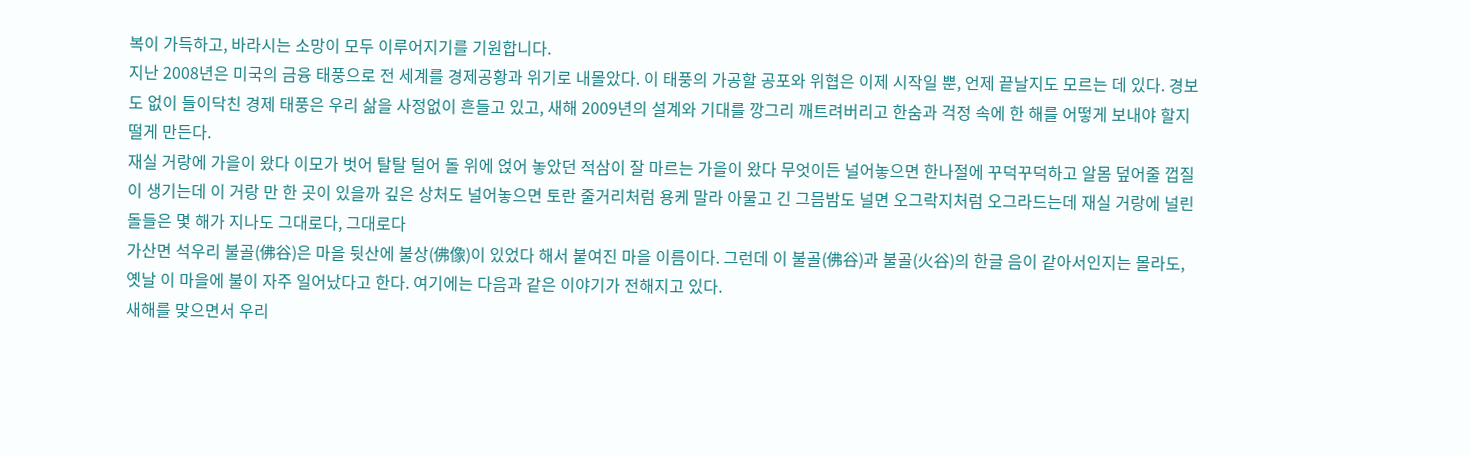복이 가득하고, 바라시는 소망이 모두 이루어지기를 기원합니다.
지난 2008년은 미국의 금융 태풍으로 전 세계를 경제공황과 위기로 내몰았다. 이 태풍의 가공할 공포와 위협은 이제 시작일 뿐, 언제 끝날지도 모르는 데 있다. 경보도 없이 들이닥친 경제 태풍은 우리 삶을 사정없이 흔들고 있고, 새해 2009년의 설계와 기대를 깡그리 깨트려버리고 한숨과 걱정 속에 한 해를 어떻게 보내야 할지 떨게 만든다.
재실 거랑에 가을이 왔다 이모가 벗어 탈탈 털어 돌 위에 얹어 놓았던 적삼이 잘 마르는 가을이 왔다 무엇이든 널어놓으면 한나절에 꾸덕꾸덕하고 알몸 덮어줄 껍질이 생기는데 이 거랑 만 한 곳이 있을까 깊은 상처도 널어놓으면 토란 줄거리처럼 용케 말라 아물고 긴 그믐밤도 널면 오그락지처럼 오그라드는데 재실 거랑에 널린 돌들은 몇 해가 지나도 그대로다, 그대로다
가산면 석우리 불골(佛谷)은 마을 뒷산에 불상(佛像)이 있었다 해서 붙여진 마을 이름이다. 그런데 이 불골(佛谷)과 불골(火谷)의 한글 음이 같아서인지는 몰라도, 옛날 이 마을에 불이 자주 일어났다고 한다. 여기에는 다음과 같은 이야기가 전해지고 있다.
새해를 맞으면서 우리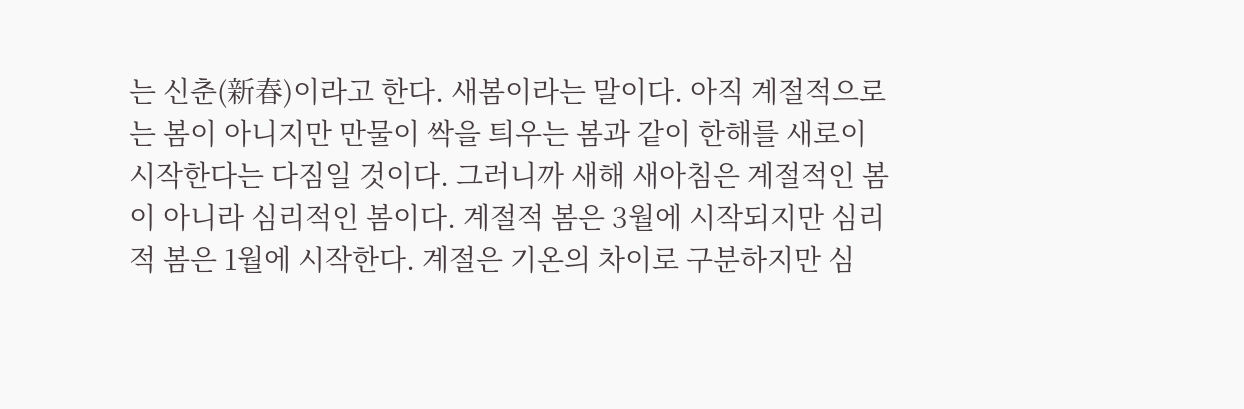는 신춘(新春)이라고 한다. 새봄이라는 말이다. 아직 계절적으로는 봄이 아니지만 만물이 싹을 틔우는 봄과 같이 한해를 새로이 시작한다는 다짐일 것이다. 그러니까 새해 새아침은 계절적인 봄이 아니라 심리적인 봄이다. 계절적 봄은 3월에 시작되지만 심리적 봄은 1월에 시작한다. 계절은 기온의 차이로 구분하지만 심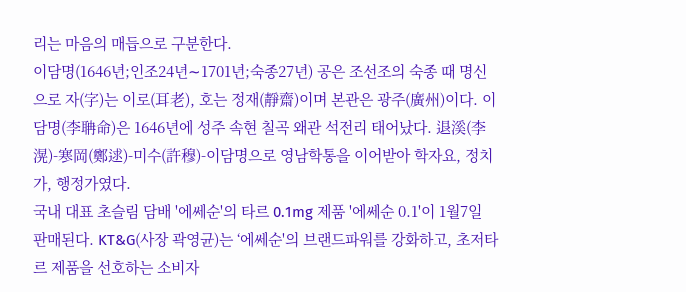리는 마음의 매듭으로 구분한다.
이담명(1646년;인조24년∼1701년;숙종27년) 공은 조선조의 숙종 때 명신으로 자(字)는 이로(耳老), 호는 정재(靜齋)이며 본관은 광주(廣州)이다. 이담명(李聃命)은 1646년에 성주 속현 칠곡 왜관 석전리 태어났다. 退溪(李滉)-寒岡(鄭逑)-미수(許穆)-이담명으로 영남학통을 이어받아 학자요, 정치가, 행정가였다.
국내 대표 초슬림 담배 '에쎄순'의 타르 0.1mg 제품 '에쎄순 0.1'이 1월7일 판매된다. KT&G(사장 곽영균)는 ‘에쎄순'의 브랜드파워를 강화하고, 초저타르 제품을 선호하는 소비자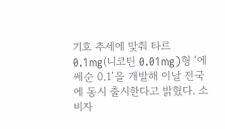기호 추세에 맞춰 타르 0.1mg(니코틴 0.01mg)형 ‘에쎄순 0.1’을 개발해 이날 전국에 동시 출시한다고 밝혔다. 소비자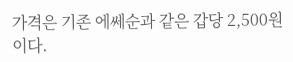가격은 기존 에쎄순과 같은 갑당 2,500원이다.